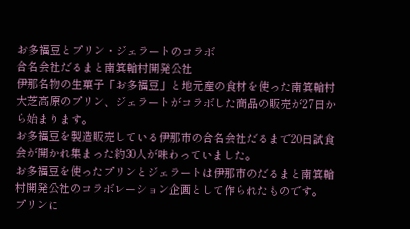お多福豆とプリン・ジェラートのコラボ
合名会社だるまと南箕輪村開発公社
伊那名物の生菓子「お多福豆」と地元産の食材を使った南箕輪村大芝高原のプリン、ジェラートがコラボした商品の販売が27日から始まります。
お多福豆を製造販売している伊那市の合名会社だるまで20日試食会が開かれ集まった約30人が味わっていました。
お多福豆を使ったプリンとジェラートは伊那市のだるまと南箕輪村開発公社のコラボレーション企画として作られたものです。
プリンに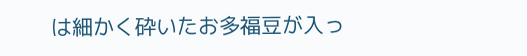は細かく砕いたお多福豆が入っ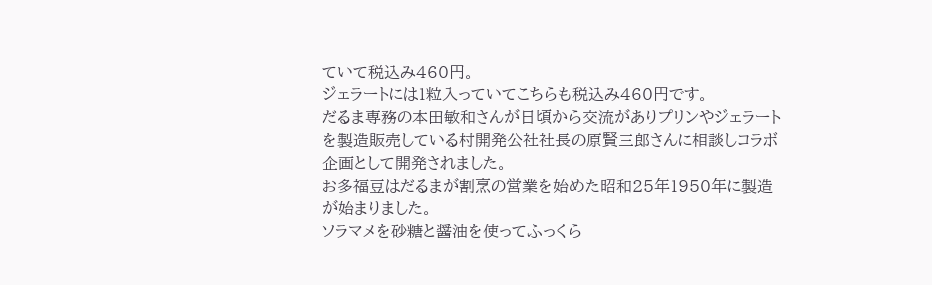ていて税込み460円。
ジェラートには1粒入っていてこちらも税込み460円です。
だるま専務の本田敏和さんが日頃から交流がありプリンやジェラートを製造販売している村開発公社社長の原賢三郎さんに相談しコラボ企画として開発されました。
お多福豆はだるまが割烹の営業を始めた昭和25年1950年に製造が始まりました。
ソラマメを砂糖と醤油を使ってふっくら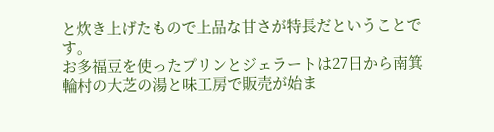と炊き上げたもので上品な甘さが特長だということです。
お多福豆を使ったプリンとジェラートは27日から南箕輪村の大芝の湯と味工房で販売が始ま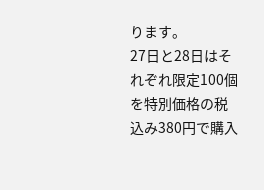ります。
27日と28日はそれぞれ限定100個を特別価格の税込み380円で購入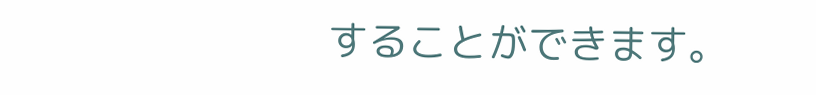することができます。